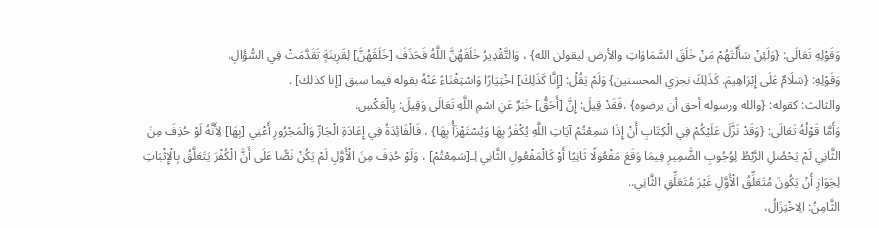وَقَوْلِهِ تَعَالَى: {وَلَئِنْ سَأَلْتَهُمْ مَنْ خَلَقَ السَّمَاوَاتِ والأرض ليقولن الله} ، وَالتَّقْدِيرُ خَلَقَهُنَّ اللَّهُ فَحَذَفَ [خَلَقَهُنَّ] لِقَرِينَةٍ تَقَدَّمَتْ فِي السُّؤَالِ.
وَقَوْلِهِ: {سَلَامٌ عَلَى إِبْرَاهِيمَ. كَذَلِكَ نجزي المحسنين} وَلَمْ يَقُلْ: [إِنَّا كَذَلِكَ] اخْتِيَارًا وَاسْتِغْنَاءً عَنْهُ بقوله فيما سبق [إنا كذلك] .
والثالث: كقوله: {والله ورسوله أحق أن يرضوه} ،فَقَدْ قِيلَ: إِنَّ [أَحَقُّ] خَبَرٌ عَنِ اسْمِ اللَّهِ تَعَالَى وَقِيلَ: بِالْعَكْسِ.
وَأَمَّا قَوْلُهُ تَعَالَى: {وَقَدْ نَزَّلَ عَلَيْكُمْ فِي الْكِتَابِ أَنْ إِذَا سَمِعْتُمْ آيَاتِ اللَّهِ يُكْفَرُ بِهَا وَيُسْتَهْزَأُ بِهَا} ، فَالْفَائِدَةُ فِي إِعَادَةِ الْجَارِّ وَالْمَجْرُورِ أَعْنِي [بِهَا] لِأَنَّهُ لَوْ حُذِفَ مِنَ الثَّانِي لَمْ يَحْصُلِ الرَّبْطُ لِوُجُوبِ الضَّمِيرِ فِيمَا وَقَعَ مَفْعُولًا ثَانِيًا أَوْ كَالْمَفْعُولِ الثَّانِي لِـ[سَمِعْتُمْ] ، وَلَوْ حُذِفَ مِنَ الْأَوَّلِ لَمْ يَكُنْ نَصًّا عَلَى أَنَّ الْكُفْرَ يَتَعَلَّقُ بِالْإِثْبَاتِ لِجَوَازِ أَنْ يَكُونَ مُتَعَلِّقُ الْأَوَّلِ غَيْرَ مُتَعَلِّقِ الثَّانِي..
الثَّامِنُ: الِاخْتِزَالُ،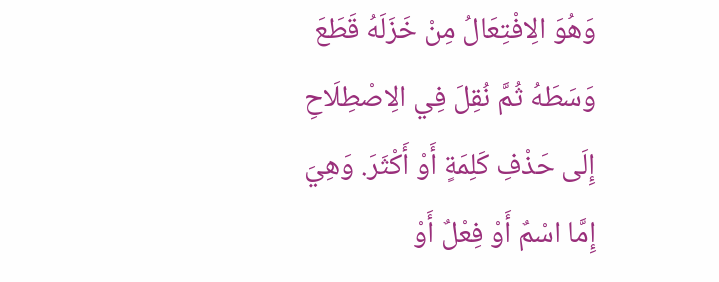وَهُوَ الِافْتِعَالُ مِنْ خَزَلَهُ قَطَعَ وَسَطَهُ ثُمَّ نُقِلَ فِي الِاصْطِلَاحِ إِلَى حَذْفِ كَلِمَةٍ أَوْ أَكْثَرَ. وَهِيَ إِمَّا اسْمٌ أَوْ فِعْلٌ أَوْ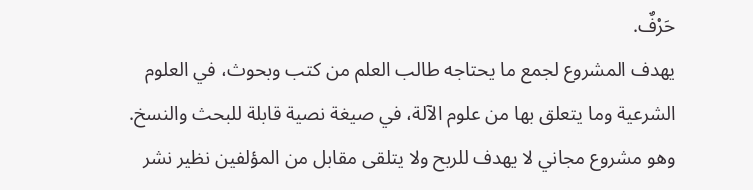حَرْفٌ.
يهدف المشروع لجمع ما يحتاجه طالب العلم من كتب وبحوث، في العلوم الشرعية وما يتعلق بها من علوم الآلة، في صيغة نصية قابلة للبحث والنسخ.
وهو مشروع مجاني لا يهدف للربح ولا يتلقى مقابل من المؤلفين نظير نشر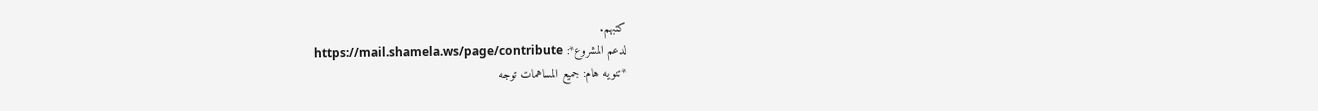كتبهم.
لدعم المشروع*: https://mail.shamela.ws/page/contribute
*تنويه هام: جميع المساهمات توجه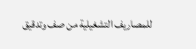للمصاريف التشغيلية من صف وتدقيق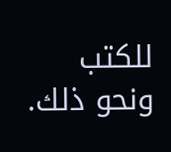للكتب ونحو ذلك.